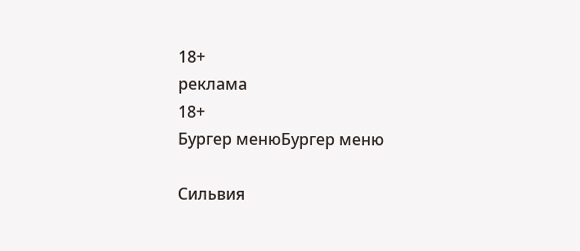18+
реклама
18+
Бургер менюБургер меню

Сильвия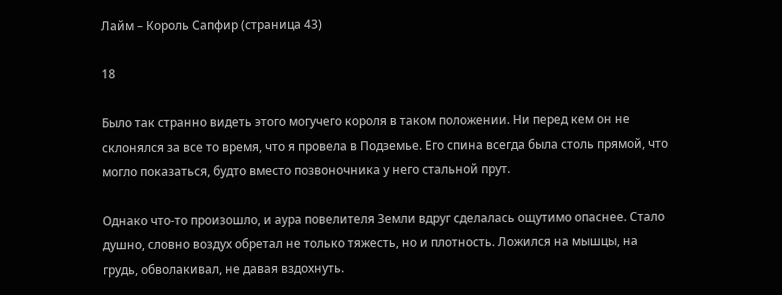Лайм – Король Сапфир (страница 43)

18

Было так странно видеть этого могучего короля в таком положении. Ни перед кем он не склонялся за все то время, что я провела в Подземье. Его спина всегда была столь прямой, что могло показаться, будто вместо позвоночника у него стальной прут.

Однако что-то произошло, и аура повелителя Земли вдруг сделалась ощутимо опаснее. Стало душно, словно воздух обретал не только тяжесть, но и плотность. Ложился на мышцы, на грудь, обволакивал, не давая вздохнуть.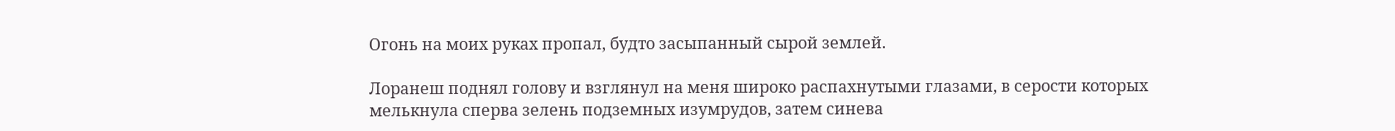Огонь на моих руках пропал, будто засыпанный сырой землей.

Лоранеш поднял голову и взглянул на меня широко распахнутыми глазами, в серости которых мелькнула сперва зелень подземных изумрудов, затем синева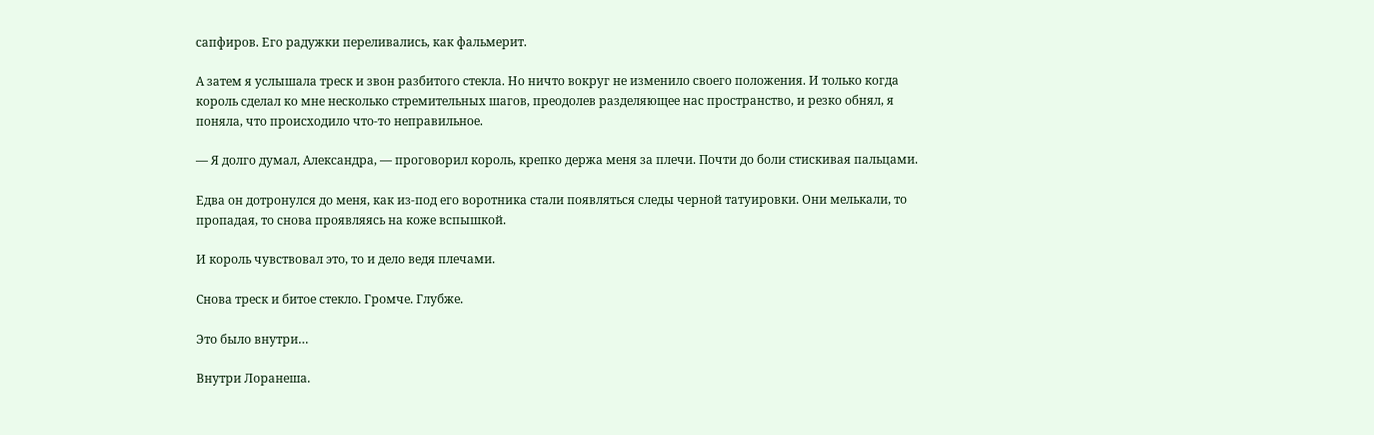сапфиров. Его радужки переливались, как фальмерит.

А затем я услышала треск и звон разбитого стекла. Но ничто вокруг не изменило своего положения. И только когда король сделал ко мне несколько стремительных шагов, преодолев разделяющее нас пространство, и резко обнял, я поняла, что происходило что-то неправильное.

— Я долго думал, Александра, — проговорил король, крепко держа меня за плечи. Почти до боли стискивая пальцами.

Едва он дотронулся до меня, как из-под его воротника стали появляться следы черной татуировки. Они мелькали, то пропадая, то снова проявляясь на коже вспышкой.

И король чувствовал это, то и дело ведя плечами.

Снова треск и битое стекло. Громче. Глубже.

Это было внутри…

Внутри Лоранеша.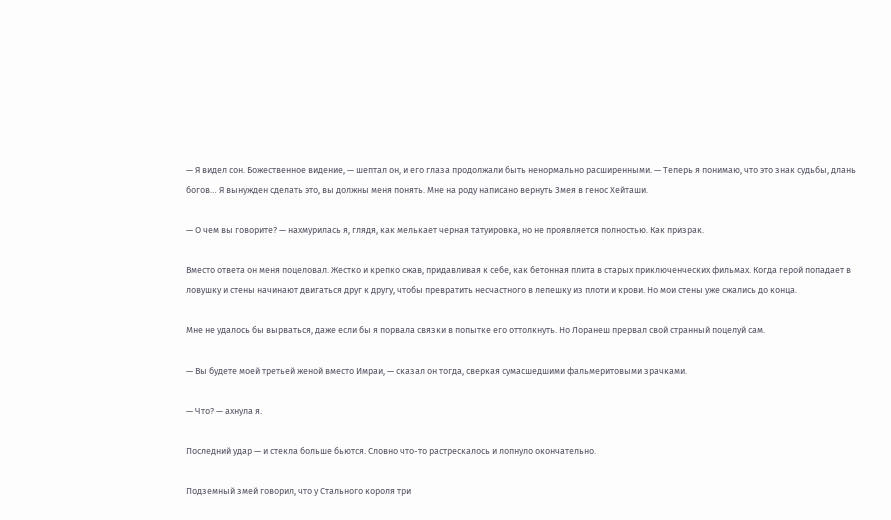— Я видел сон. Божественное видение, — шептал он, и его глаза продолжали быть ненормально расширенными. — Теперь я понимаю, что это знак судьбы, длань богов… Я вынужден сделать это, вы должны меня понять. Мне на роду написано вернуть Змея в генос Хейташи.

— О чем вы говорите? — нахмурилась я, глядя, как мелькает черная татуировка, но не проявляется полностью. Как призрак.

Вместо ответа он меня поцеловал. Жестко и крепко сжав, придавливая к себе, как бетонная плита в старых приключенческих фильмах. Когда герой попадает в ловушку и стены начинают двигаться друг к другу, чтобы превратить несчастного в лепешку из плоти и крови. Но мои стены уже сжались до конца.

Мне не удалось бы вырваться, даже если бы я порвала связки в попытке его оттолкнуть. Но Лоранеш прервал свой странный поцелуй сам.

— Вы будете моей третьей женой вместо Имраи, — сказал он тогда, сверкая сумасшедшими фальмеритовыми зрачками.

— Что? — ахнула я.

Последний удар — и стекла больше бьются. Словно что-то растрескалось и лопнуло окончательно.

Подземный змей говорил, что у Стального короля три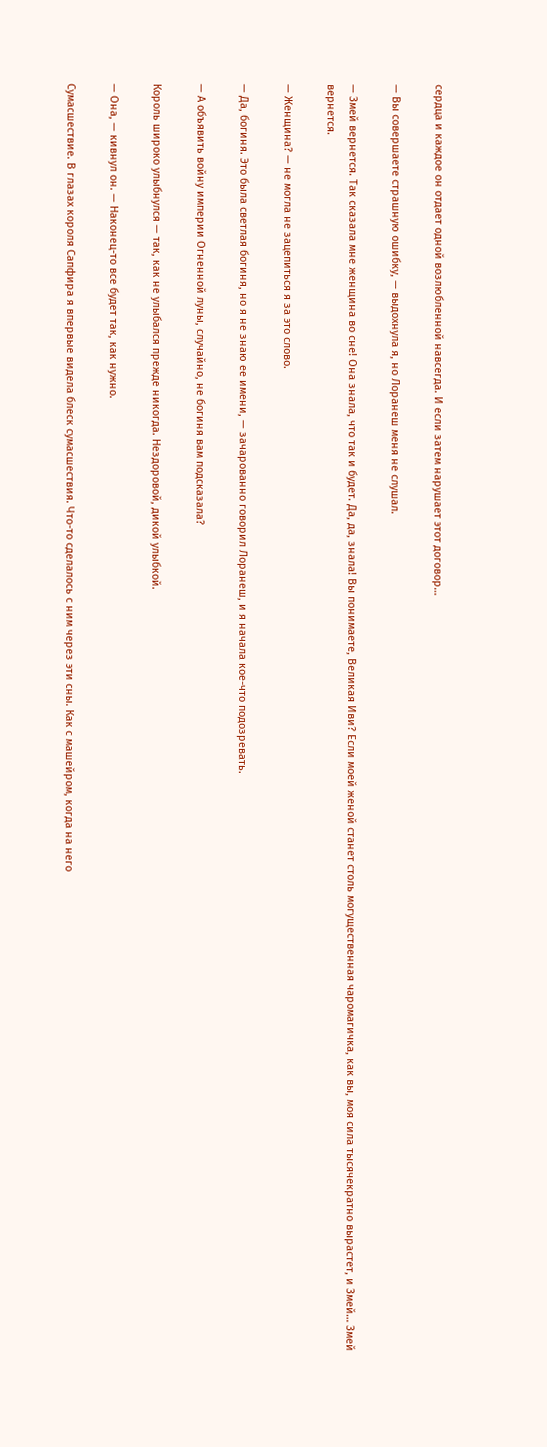сердца и каждое он отдает одной возлюбленной навсегда. И если затем нарушает этот договор…

— Вы совершаете страшную ошибку, — выдохнула я, но Лоранеш меня не слушал.

— Змей вернется. Так сказала мне женщина во сне! Она знала, что так и будет. Да, да, знала! Вы понимаете, Великая Иви? Если моей женой станет столь могущественная чаромагичка, как вы, моя сила тысячекратно вырастет, и Змей… Змей вернется.

— Женщина? — не могла не зацепиться я за это слово.

— Да, богиня. Это была светлая богиня, но я не знаю ее имени, — зачарованно говорил Лоранеш, и я начала кое-что подозревать.

— А объявить войну империи Огненной луны, случайно, не богиня вам подсказала?

Король широко улыбнулся — так, как не улыбался прежде никогда. Нездоровой, дикой улыбкой.

— Она, — кивнул он. — Наконец-то все будет так, как нужно.

Сумасшествие. В глазах короля Сапфира я впервые видела блеск сумасшествия. Что-то сделалось с ним через эти сны. Как с машейром, когда на него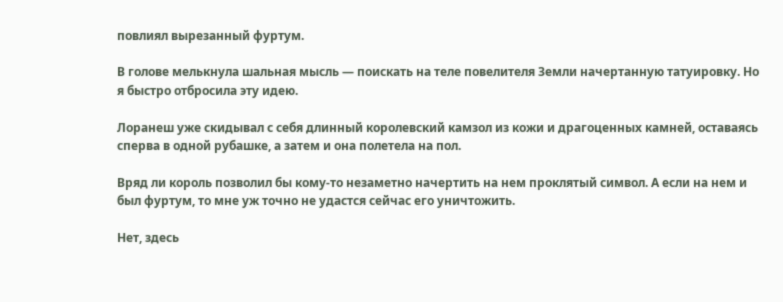повлиял вырезанный фуртум.

В голове мелькнула шальная мысль — поискать на теле повелителя Земли начертанную татуировку. Но я быстро отбросила эту идею.

Лоранеш уже скидывал с себя длинный королевский камзол из кожи и драгоценных камней, оставаясь сперва в одной рубашке, а затем и она полетела на пол.

Вряд ли король позволил бы кому-то незаметно начертить на нем проклятый символ. А если на нем и был фуртум, то мне уж точно не удастся сейчас его уничтожить.

Нет, здесь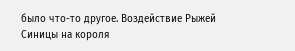было что-то другое. Воздействие Рыжей Синицы на короля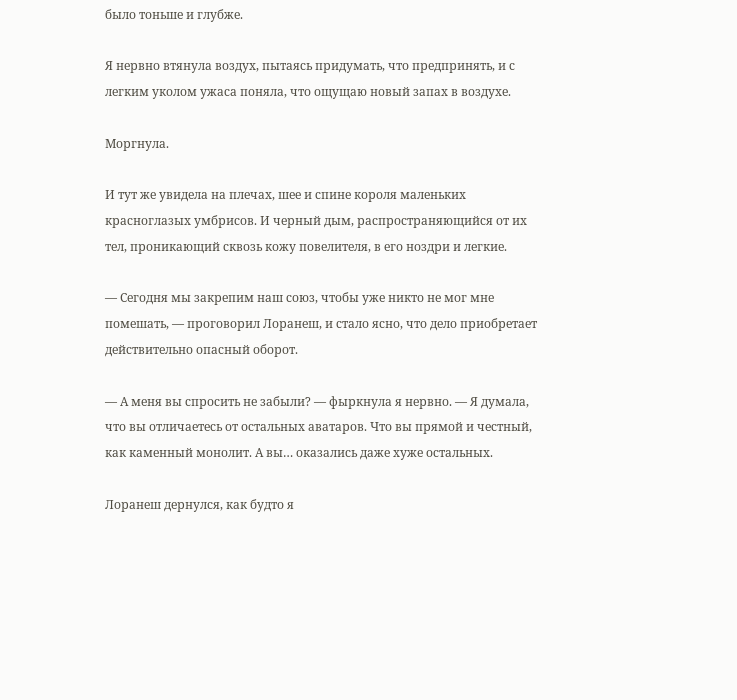было тоньше и глубже.

Я нервно втянула воздух, пытаясь придумать, что предпринять, и с легким уколом ужаса поняла, что ощущаю новый запах в воздухе.

Моргнула.

И тут же увидела на плечах, шее и спине короля маленьких красноглазых умбрисов. И черный дым, распространяющийся от их тел, проникающий сквозь кожу повелителя, в его ноздри и легкие.

— Сегодня мы закрепим наш союз, чтобы уже никто не мог мне помешать, — проговорил Лоранеш, и стало ясно, что дело приобретает действительно опасный оборот.

— А меня вы спросить не забыли? — фыркнула я нервно. — Я думала, что вы отличаетесь от остальных аватаров. Что вы прямой и честный, как каменный монолит. А вы… оказались даже хуже остальных.

Лоранеш дернулся, как будто я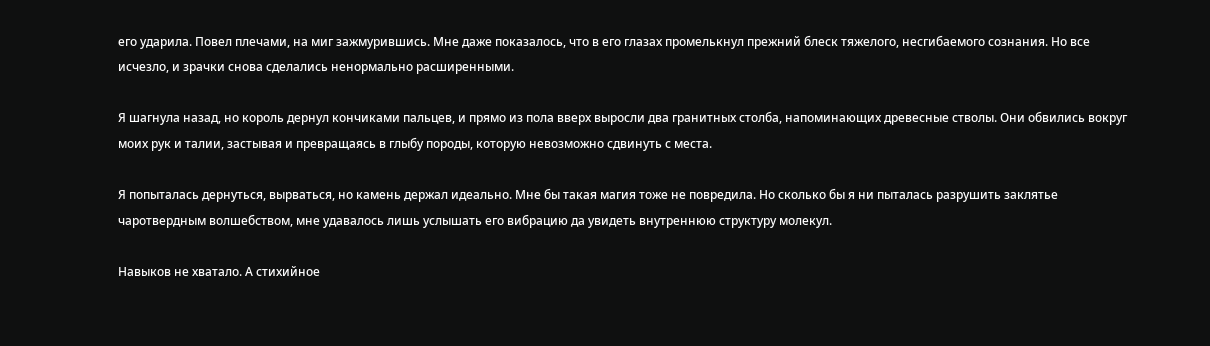его ударила. Повел плечами, на миг зажмурившись. Мне даже показалось, что в его глазах промелькнул прежний блеск тяжелого, несгибаемого сознания. Но все исчезло, и зрачки снова сделались ненормально расширенными.

Я шагнула назад, но король дернул кончиками пальцев, и прямо из пола вверх выросли два гранитных столба, напоминающих древесные стволы. Они обвились вокруг моих рук и талии, застывая и превращаясь в глыбу породы, которую невозможно сдвинуть с места.

Я попыталась дернуться, вырваться, но камень держал идеально. Мне бы такая магия тоже не повредила. Но сколько бы я ни пыталась разрушить заклятье чаротвердным волшебством, мне удавалось лишь услышать его вибрацию да увидеть внутреннюю структуру молекул.

Навыков не хватало. А стихийное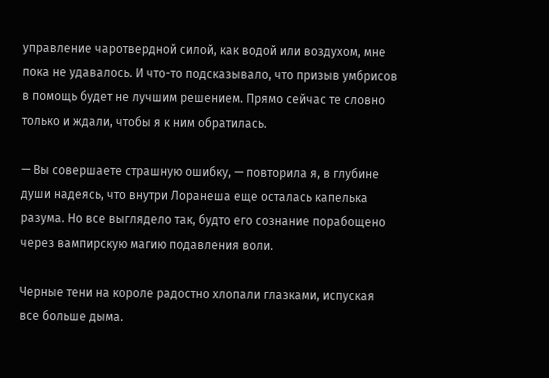управление чаротвердной силой, как водой или воздухом, мне пока не удавалось. И что-то подсказывало, что призыв умбрисов в помощь будет не лучшим решением. Прямо сейчас те словно только и ждали, чтобы я к ним обратилась.

— Вы совершаете страшную ошибку, — повторила я, в глубине души надеясь, что внутри Лоранеша еще осталась капелька разума. Но все выглядело так, будто его сознание порабощено через вампирскую магию подавления воли.

Черные тени на короле радостно хлопали глазками, испуская все больше дыма.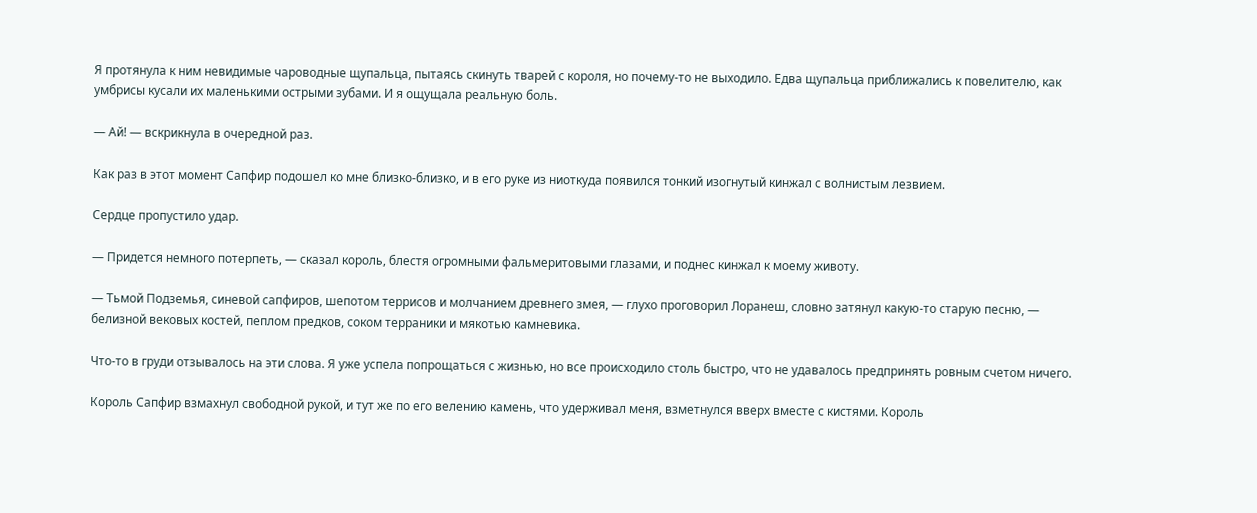Я протянула к ним невидимые чароводные щупальца, пытаясь скинуть тварей с короля, но почему-то не выходило. Едва щупальца приближались к повелителю, как умбрисы кусали их маленькими острыми зубами. И я ощущала реальную боль.

— Ай! — вскрикнула в очередной раз.

Как раз в этот момент Сапфир подошел ко мне близко-близко, и в его руке из ниоткуда появился тонкий изогнутый кинжал с волнистым лезвием.

Сердце пропустило удар.

— Придется немного потерпеть, — сказал король, блестя огромными фальмеритовыми глазами, и поднес кинжал к моему животу.

— Тьмой Подземья, синевой сапфиров, шепотом террисов и молчанием древнего змея, — глухо проговорил Лоранеш, словно затянул какую-то старую песню, — белизной вековых костей, пеплом предков, соком терраники и мякотью камневика.

Что-то в груди отзывалось на эти слова. Я уже успела попрощаться с жизнью, но все происходило столь быстро, что не удавалось предпринять ровным счетом ничего.

Король Сапфир взмахнул свободной рукой, и тут же по его велению камень, что удерживал меня, взметнулся вверх вместе с кистями. Король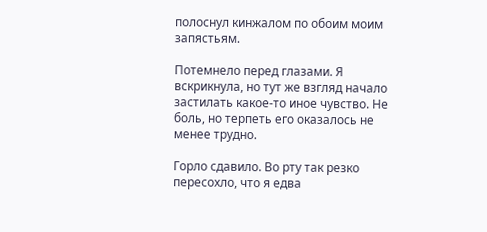полоснул кинжалом по обоим моим запястьям.

Потемнело перед глазами. Я вскрикнула, но тут же взгляд начало застилать какое-то иное чувство. Не боль, но терпеть его оказалось не менее трудно.

Горло сдавило. Во рту так резко пересохло, что я едва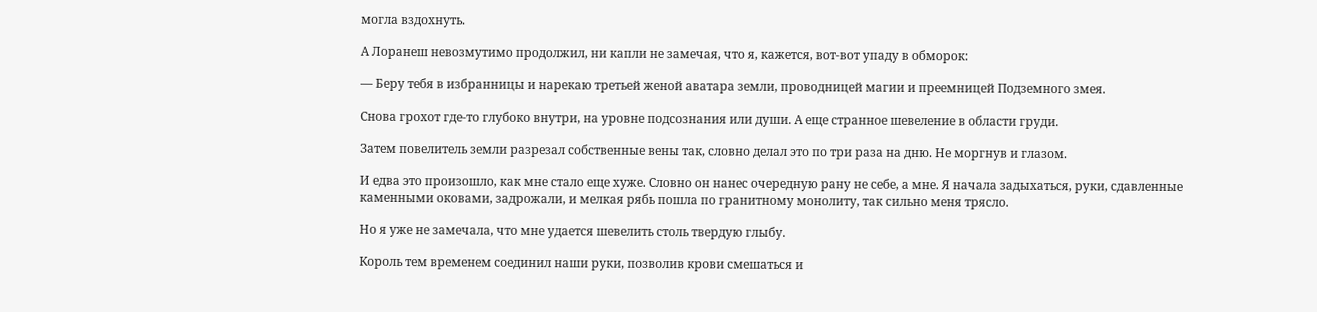могла вздохнуть.

А Лоранеш невозмутимо продолжил, ни капли не замечая, что я, кажется, вот-вот упаду в обморок:

— Беру тебя в избранницы и нарекаю третьей женой аватара земли, проводницей магии и преемницей Подземного змея.

Снова грохот где-то глубоко внутри, на уровне подсознания или души. А еще странное шевеление в области груди.

Затем повелитель земли разрезал собственные вены так, словно делал это по три раза на дню. Не моргнув и глазом.

И едва это произошло, как мне стало еще хуже. Словно он нанес очередную рану не себе, а мне. Я начала задыхаться, руки, сдавленные каменными оковами, задрожали, и мелкая рябь пошла по гранитному монолиту, так сильно меня трясло.

Но я уже не замечала, что мне удается шевелить столь твердую глыбу.

Король тем временем соединил наши руки, позволив крови смешаться и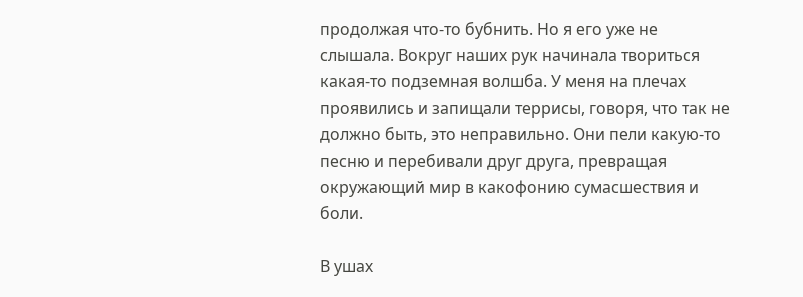продолжая что-то бубнить. Но я его уже не слышала. Вокруг наших рук начинала твориться какая-то подземная волшба. У меня на плечах проявились и запищали террисы, говоря, что так не должно быть, это неправильно. Они пели какую-то песню и перебивали друг друга, превращая окружающий мир в какофонию сумасшествия и боли.

В ушах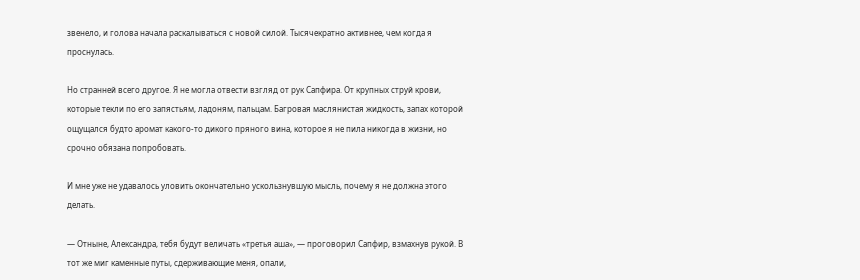звенело, и голова начала раскалываться с новой силой. Тысячекратно активнее, чем когда я проснулась.

Но странней всего другое. Я не могла отвести взгляд от рук Сапфира. От крупных струй крови, которые текли по его запястьям, ладоням, пальцам. Багровая маслянистая жидкость, запах которой ощущался будто аромат какого-то дикого пряного вина, которое я не пила никогда в жизни, но срочно обязана попробовать.

И мне уже не удавалось уловить окончательно ускользнувшую мысль, почему я не должна этого делать.

— Отныне, Александра, тебя будут величать «третья аша», — проговорил Сапфир, взмахнув рукой. В тот же миг каменные путы, сдерживающие меня, опали,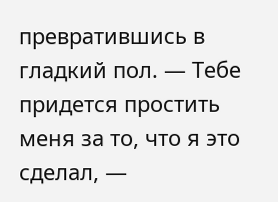превратившись в гладкий пол. — Тебе придется простить меня за то, что я это сделал, —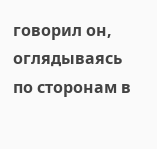говорил он, оглядываясь по сторонам в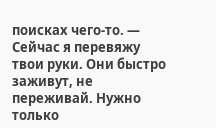поисках чего-то. — Сейчас я перевяжу твои руки. Они быстро заживут, не переживай. Нужно только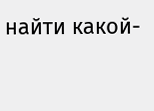найти какой-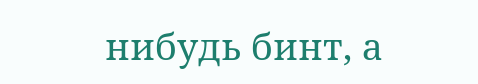нибудь бинт, а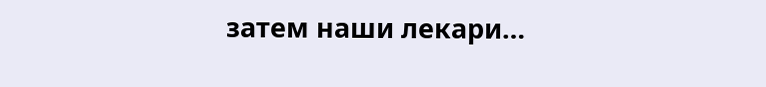затем наши лекари…